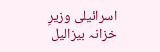اسرائیلی وزیرِ خزانہ بیزالیل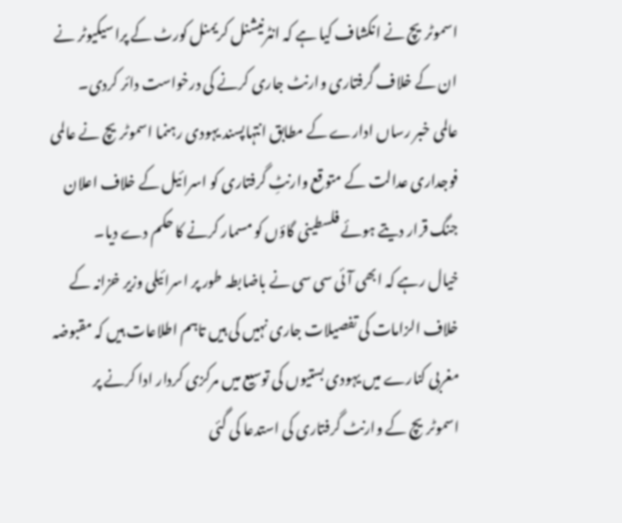اسموٹریچ نے انکشاف کیا ہے کہ انٹرنیشنل کریمنل کورٹ کے پراسیکیوٹر نے ان کے خلاف گرفتاری وارنٹ جاری کرنے کی درخواست دائر کردی۔
عالمی خبر رساں ادارے کے مطابق انتہاپسند یہودی رہنما اسموٹریچ نے عالمی فوجداری عدالت کے متوقع وارنٹِ گرفتاری کو اسرائیل کے خلاف اعلان جنگ قرار دیتے ہوئے فلسطینی گاؤں کو مسمار کرنے کا حکم دے دیا۔
خیال رہے کہ ابھی آئی سی سی نے باضابطہ طور پر اسرائیلی وزیر خزانہ کے خلاف الزامات کی تفصیلات جاری نہیں کی ہیں تاہم اطلاعات ہیں کہ مقبوضہ مغربی کنارے میں یہودی بستیوں کی توسیع میں مرکزی کردار ادا کرنے پر اسموٹریچ کے وارنٹ گرفتاری کی استدعا کی گئی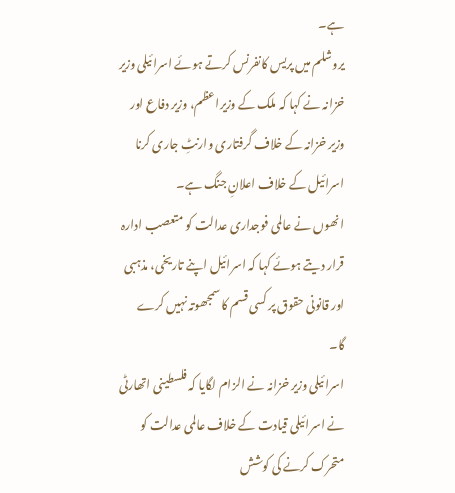ہے۔
یروشلم میں پریس کانفرنس کرتے ہوئے اسرائیلی وزیر خزانہ نے کہا کہ ملک کے وزیراعظم، وزیر دفاع اور وزیر خزانہ کے خلاف گرفتاری وارنٹِ جاری کرنا اسرائیل کے خلاف اعلانِ جنگ ہے۔
انھوں نے عالمی فوجداری عدالت کو متعصب ادارہ قرار دیتے ہوئے کہا کہ اسرائیل اپنے تاریخی، مذہبی اور قانونی حقوق پر کسی قسم کا سمجھوتہ نہیں کرے گا۔
اسرائیلی وزیر خزانہ نے الزام لگایا کہ فلسطینی اتھارٹی نے اسرائیلی قیادت کے خلاف عالمی عدالت کو متحرک کرنے کی کوشش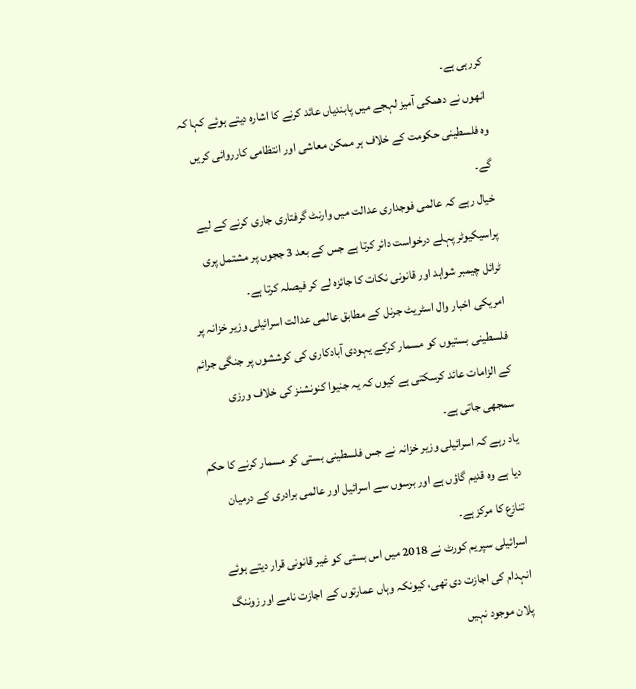کررہی ہے۔
انھوں نے دھمکی آمیز لہجے میں پابندیاں عائد کرنے کا اشارہ دیتے ہوئے کہا کہ وہ فلسطینی حکومت کے خلاف ہر ممکن معاشی اور انتظامی کارروائی کریں گے۔
خیال رہے کہ عالمی فوجداری عدالت میں وارنٹ گرفتاری جاری کرنے کے لیے پراسیکیوٹر پہلے درخواست دائر کرتا ہے جس کے بعد 3 ججوں پر مشتمل پری ٹرائل چیمبر شواہد اور قانونی نکات کا جائزہ لے کر فیصلہ کرتا ہے۔
امریکی اخبار وال اسٹریٹ جرنل کے مطابق عالمی عدالت اسرائیلی وزیر خزانہ پر فلسطینی بستیوں کو مسمار کرکے یہودی آبادکاری کی کوششوں پر جنگی جرائم کے الزامات عائد کرسکتی ہے کیوں کہ یہ جنیوا کنونشنز کی خلاف ورزی سمجھی جاتی ہے۔
یاد رہے کہ اسرائیلی وزیر خزانہ نے جس فلسطینی بستی کو مسمار کرنے کا حکم دیا ہے وہ قدیم گاؤں ہے اور برسوں سے اسرائیل اور عالمی برادری کے درمیان تنازع کا مرکز ہے۔
اسرائیلی سپریم کورٹ نے 2018 میں اس بستی کو غیر قانونی قرار دیتے ہوئے انہدام کی اجازت دی تھی، کیونکہ وہاں عمارتوں کے اجازت نامے اور زوننگ پلان موجود نہیں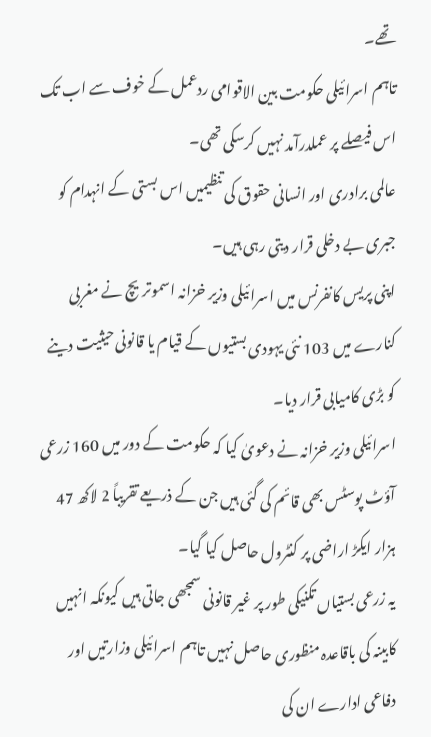تھے۔
تاہم اسرائیلی حکومت بین الاقوامی ردعمل کے خوف سے اب تک اس فیصلے پر عملدرآمد نہیں کرسکی تھی۔
عالمی برادری اور انسانی حقوق کی تنظیمیں اس بستی کے انہدام کو جبری بے دخلی قرار دیتی رہی ہیں۔
اپنی پریس کانفرنس میں اسرائیلی وزیر خزانہ اسموتریچ نے مغربی کنارے میں 103 نئی یہودی بستیوں کے قیام یا قانونی حیثیت دینے کو بڑی کامیابی قرار دیا۔
اسرائیلی وزیر خزانہ نے دعویٰ کیا کہ حکومت کے دور میں 160 زرعی آؤٹ پوسٹس بھی قائم کی گئی ہیں جن کے ذریعے تقریباً 2 لاکھ 47 ہزار ایکڑ اراضی پر کنٹرول حاصل کیا گیا۔
یہ زرعی بستیاں تکنیکی طور پر غیر قانونی سمجھی جاتی ہیں کیونکہ انہیں کابینہ کی باقاعدہ منظوری حاصل نہیں تاہم اسرائیلی وزارتیں اور دفاعی ادارے ان کی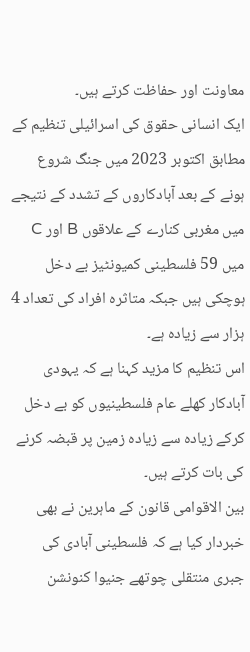معاونت اور حفاظت کرتے ہیں۔
ایک انسانی حقوق کی اسرائیلی تنظیم کے مطابق اکتوبر 2023 میں جنگ شروع ہونے کے بعد آبادکاروں کے تشدد کے نتیجے میں مغربی کنارے کے علاقوں B اور C میں 59 فلسطینی کمیونٹیز بے دخل ہوچکی ہیں جبکہ متاثرہ افراد کی تعداد 4 ہزار سے زیادہ ہے۔
اس تنظیم کا مزید کہنا ہے کہ یہودی آبادکار کھلے عام فلسطینیوں کو بے دخل کرکے زیادہ سے زیادہ زمین پر قبضہ کرنے کی بات کرتے ہیں۔
بین الاقوامی قانون کے ماہرین نے بھی خبردار کیا ہے کہ فلسطینی آبادی کی جبری منتقلی چوتھے جنیوا کنونشن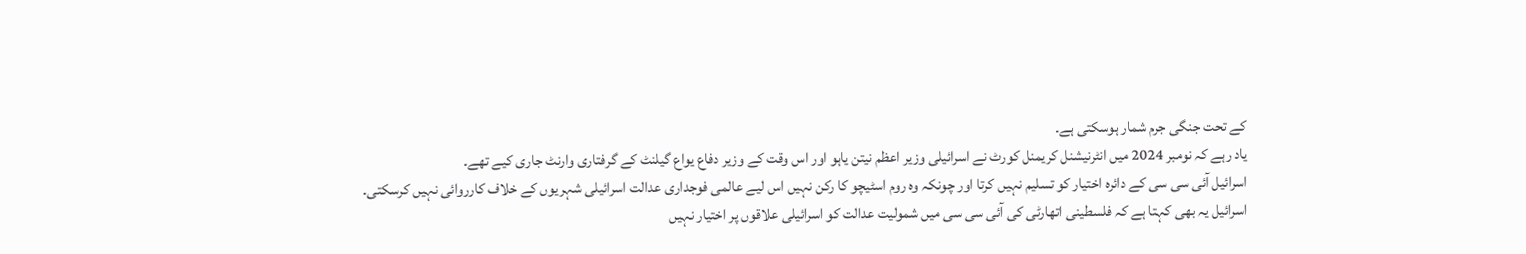کے تحت جنگی جرم شمار ہوسکتی ہے۔
یاد رہے کہ نومبر 2024 میں انٹرنیشنل کریمنل کورٹ نے اسرائیلی وزیر اعظم نیتن یاہو اور اس وقت کے وزیر دفاع یواع گیلنٹ کے گرفتاری وارنٹ جاری کیے تھے۔
اسرائیل آئی سی سی کے دائرہ اختیار کو تسلیم نہیں کرتا اور چونکہ وہ روم اسٹیچو کا رکن نہیں اس لیے عالمی فوجداری عدالت اسرائیلی شہریوں کے خلاف کارروائی نہیں کرسکتی۔
اسرائیل یہ بھی کہتا ہے کہ فلسطینی اتھارٹی کی آئی سی سی میں شمولیت عدالت کو اسرائیلی علاقوں پر اختیار نہیں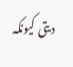دیتی کیونکہ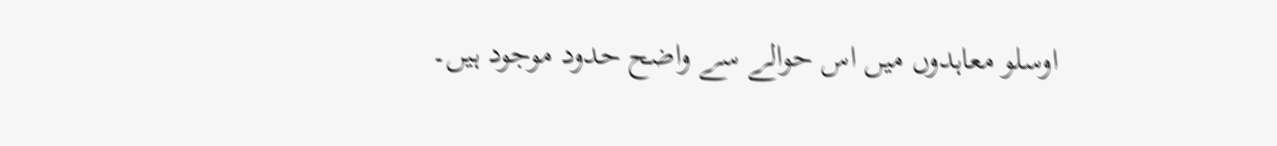اوسلو معاہدوں میں اس حوالے سے واضح حدود موجود ہیں۔